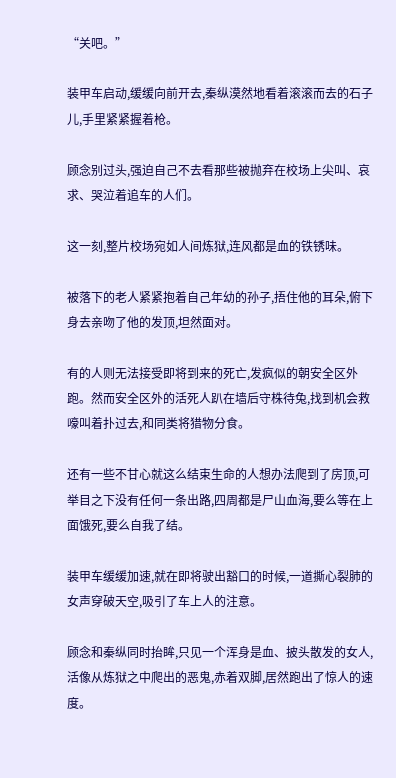“关吧。”

装甲车启动,缓缓向前开去,秦纵漠然地看着滚滚而去的石子儿,手里紧紧握着枪。

顾念别过头,强迫自己不去看那些被抛弃在校场上尖叫、哀求、哭泣着追车的人们。

这一刻,整片校场宛如人间炼狱,连风都是血的铁锈味。

被落下的老人紧紧抱着自己年幼的孙子,捂住他的耳朵,俯下身去亲吻了他的发顶,坦然面对。

有的人则无法接受即将到来的死亡,发疯似的朝安全区外跑。然而安全区外的活死人趴在墙后守株待兔,找到机会救嚎叫着扑过去,和同类将猎物分食。

还有一些不甘心就这么结束生命的人想办法爬到了房顶,可举目之下没有任何一条出路,四周都是尸山血海,要么等在上面饿死,要么自我了结。

装甲车缓缓加速,就在即将驶出豁口的时候,一道撕心裂肺的女声穿破天空,吸引了车上人的注意。

顾念和秦纵同时抬眸,只见一个浑身是血、披头散发的女人,活像从炼狱之中爬出的恶鬼,赤着双脚,居然跑出了惊人的速度。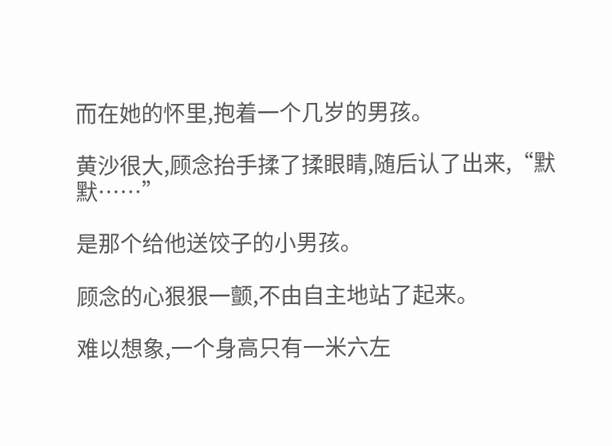而在她的怀里,抱着一个几岁的男孩。

黄沙很大,顾念抬手揉了揉眼睛,随后认了出来,“默默……”

是那个给他送饺子的小男孩。

顾念的心狠狠一颤,不由自主地站了起来。

难以想象,一个身高只有一米六左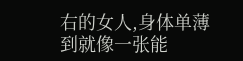右的女人,身体单薄到就像一张能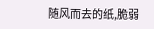随风而去的纸,脆弱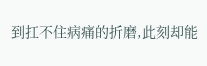到扛不住病痛的折磨,此刻却能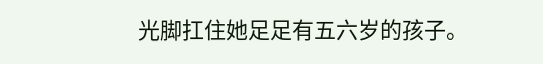光脚扛住她足足有五六岁的孩子。